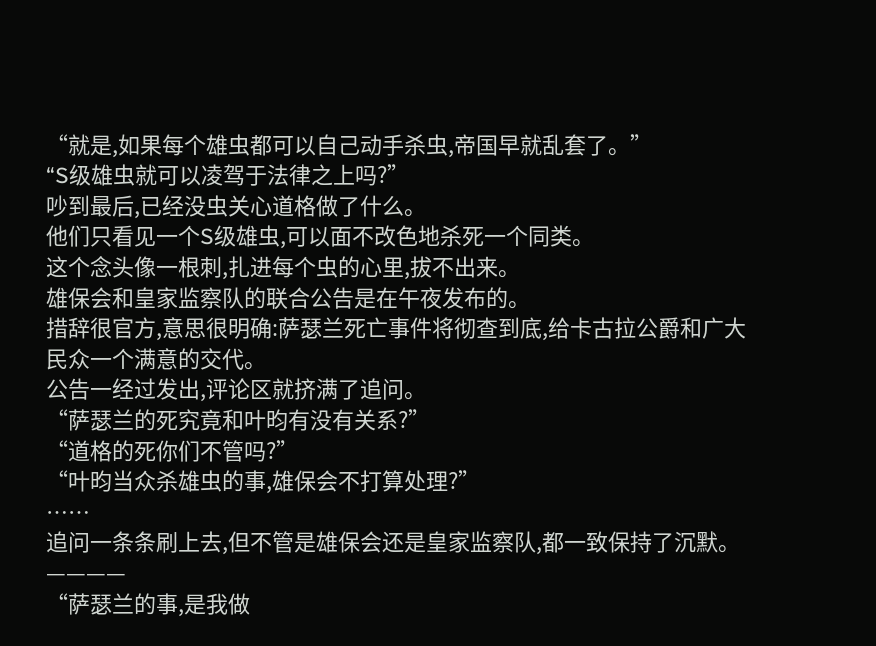“就是,如果每个雄虫都可以自己动手杀虫,帝国早就乱套了。”
“S级雄虫就可以凌驾于法律之上吗?”
吵到最后,已经没虫关心道格做了什么。
他们只看见一个S级雄虫,可以面不改色地杀死一个同类。
这个念头像一根刺,扎进每个虫的心里,拔不出来。
雄保会和皇家监察队的联合公告是在午夜发布的。
措辞很官方,意思很明确:萨瑟兰死亡事件将彻查到底,给卡古拉公爵和广大民众一个满意的交代。
公告一经过发出,评论区就挤满了追问。
“萨瑟兰的死究竟和叶昀有没有关系?”
“道格的死你们不管吗?”
“叶昀当众杀雄虫的事,雄保会不打算处理?”
……
追问一条条刷上去,但不管是雄保会还是皇家监察队,都一致保持了沉默。
————
“萨瑟兰的事,是我做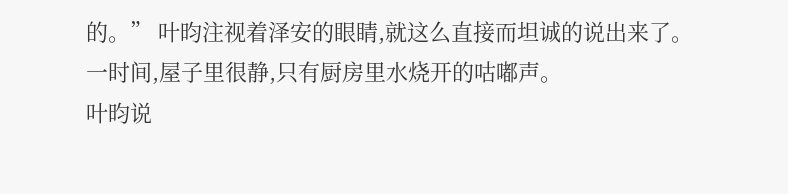的。” 叶昀注视着泽安的眼睛,就这么直接而坦诚的说出来了。
一时间,屋子里很静,只有厨房里水烧开的咕嘟声。
叶昀说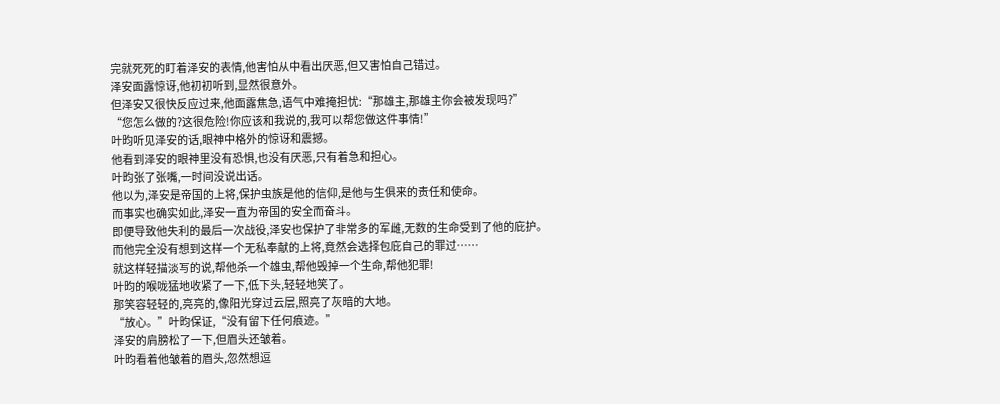完就死死的盯着泽安的表情,他害怕从中看出厌恶,但又害怕自己错过。
泽安面露惊讶,他初初听到,显然很意外。
但泽安又很快反应过来,他面露焦急,语气中难掩担忧:“那雄主,那雄主你会被发现吗?”
“您怎么做的?这很危险!你应该和我说的,我可以帮您做这件事情!”
叶昀听见泽安的话,眼神中格外的惊讶和震撼。
他看到泽安的眼神里没有恐惧,也没有厌恶,只有着急和担心。
叶昀张了张嘴,一时间没说出话。
他以为,泽安是帝国的上将,保护虫族是他的信仰,是他与生俱来的责任和使命。
而事实也确实如此,泽安一直为帝国的安全而奋斗。
即便导致他失利的最后一次战役,泽安也保护了非常多的军雌,无数的生命受到了他的庇护。
而他完全没有想到这样一个无私奉献的上将,竟然会选择包庇自己的罪过……
就这样轻描淡写的说,帮他杀一个雄虫,帮他毁掉一个生命,帮他犯罪!
叶昀的喉咙猛地收紧了一下,低下头,轻轻地笑了。
那笑容轻轻的,亮亮的,像阳光穿过云层,照亮了灰暗的大地。
“放心。”叶昀保证,“没有留下任何痕迹。”
泽安的肩膀松了一下,但眉头还皱着。
叶昀看着他皱着的眉头,忽然想逗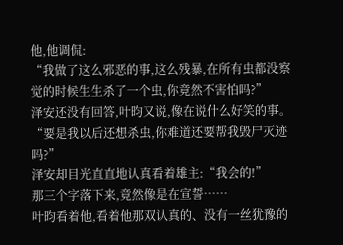他,他调侃:
“我做了这么邪恶的事,这么残暴,在所有虫都没察觉的时候生生杀了一个虫,你竟然不害怕吗?”
泽安还没有回答,叶昀又说,像在说什么好笑的事。
“要是我以后还想杀虫,你难道还要帮我毁尸灭迹吗?”
泽安却目光直直地认真看着雄主:“我会的!”
那三个字落下来,竟然像是在宣誓……
叶昀看着他,看着他那双认真的、没有一丝犹豫的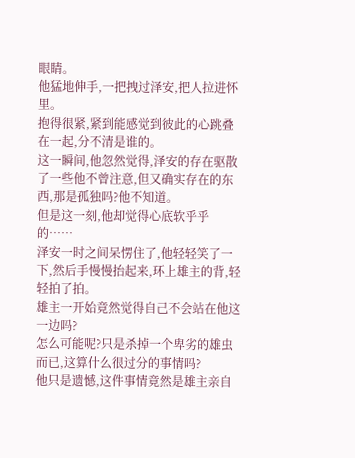眼睛。
他猛地伸手,一把拽过泽安,把人拉进怀里。
抱得很紧,紧到能感觉到彼此的心跳叠在一起,分不清是谁的。
这一瞬间,他忽然觉得,泽安的存在驱散了一些他不曾注意,但又确实存在的东西,那是孤独吗?他不知道。
但是这一刻,他却觉得心底软乎乎的……
泽安一时之间呆愣住了,他轻轻笑了一下,然后手慢慢抬起来,环上雄主的背,轻轻拍了拍。
雄主一开始竟然觉得自己不会站在他这一边吗?
怎么可能呢?只是杀掉一个卑劣的雄虫而已,这算什么很过分的事情吗?
他只是遗憾,这件事情竟然是雄主亲自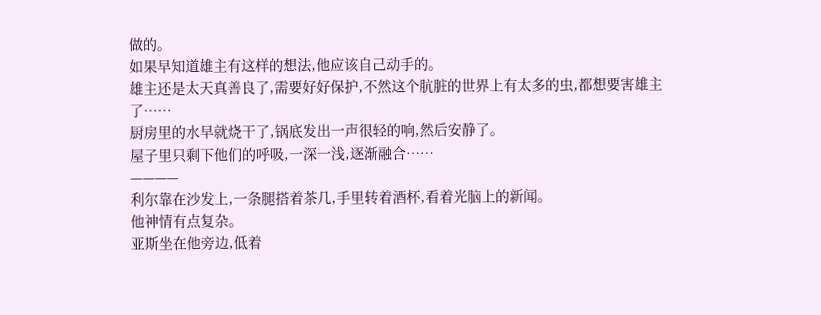做的。
如果早知道雄主有这样的想法,他应该自己动手的。
雄主还是太天真善良了,需要好好保护,不然这个肮脏的世界上有太多的虫,都想要害雄主了……
厨房里的水早就烧干了,锅底发出一声很轻的响,然后安静了。
屋子里只剩下他们的呼吸,一深一浅,逐渐融合……
————
利尔靠在沙发上,一条腿搭着茶几,手里转着酒杯,看着光脑上的新闻。
他神情有点复杂。
亚斯坐在他旁边,低着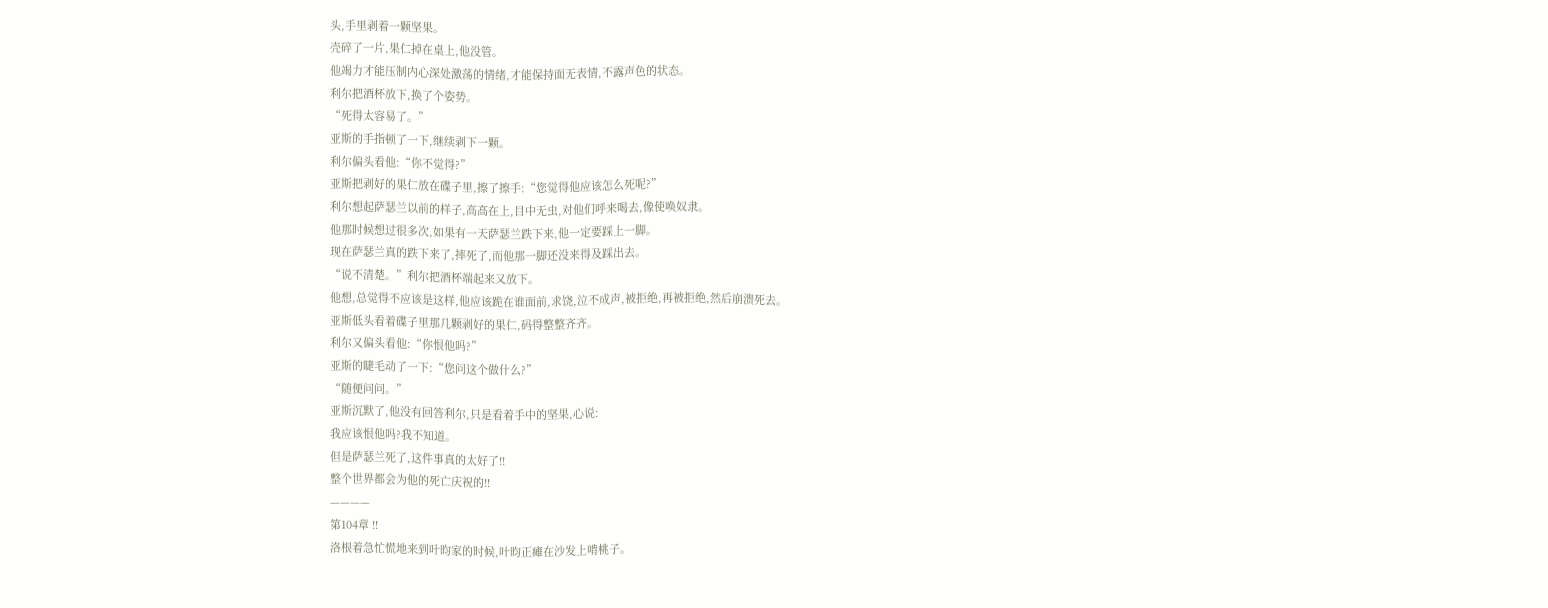头,手里剥着一颗坚果。
壳碎了一片,果仁掉在桌上,他没管。
他竭力才能压制内心深处激荡的情绪,才能保持面无表情,不露声色的状态。
利尔把酒杯放下,换了个姿势。
“死得太容易了。”
亚斯的手指顿了一下,继续剥下一颗。
利尔偏头看他:“你不觉得?”
亚斯把剥好的果仁放在碟子里,擦了擦手:“您觉得他应该怎么死呢?”
利尔想起萨瑟兰以前的样子,高高在上,目中无虫,对他们呼来喝去,像使唤奴隶。
他那时候想过很多次,如果有一天萨瑟兰跌下来,他一定要踩上一脚。
现在萨瑟兰真的跌下来了,摔死了,而他那一脚还没来得及踩出去。
“说不清楚。”利尔把酒杯端起来又放下。
他想,总觉得不应该是这样,他应该跪在谁面前,求饶,泣不成声,被拒绝,再被拒绝,然后崩溃死去。
亚斯低头看着碟子里那几颗剥好的果仁,码得整整齐齐。
利尔又偏头看他:“你恨他吗?”
亚斯的睫毛动了一下:“您问这个做什么?”
“随便问问。”
亚斯沉默了,他没有回答利尔,只是看着手中的坚果,心说:
我应该恨他吗?我不知道。
但是萨瑟兰死了,这件事真的太好了!!
整个世界都会为他的死亡庆祝的!!
————
第104章 !!
洛根着急忙慌地来到叶昀家的时候,叶昀正瘫在沙发上啃桃子。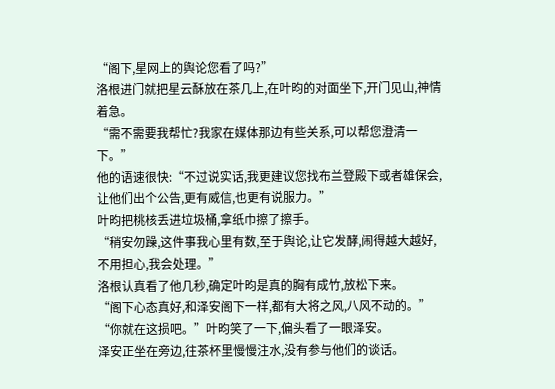“阁下,星网上的舆论您看了吗?”
洛根进门就把星云酥放在茶几上,在叶昀的对面坐下,开门见山,神情着急。
“需不需要我帮忙?我家在媒体那边有些关系,可以帮您澄清一下。”
他的语速很快:“不过说实话,我更建议您找布兰登殿下或者雄保会,让他们出个公告,更有威信,也更有说服力。”
叶昀把桃核丢进垃圾桶,拿纸巾擦了擦手。
“稍安勿躁,这件事我心里有数,至于舆论,让它发酵,闹得越大越好,不用担心,我会处理。”
洛根认真看了他几秒,确定叶昀是真的胸有成竹,放松下来。
“阁下心态真好,和泽安阁下一样,都有大将之风,八风不动的。”
“你就在这损吧。”叶昀笑了一下,偏头看了一眼泽安。
泽安正坐在旁边,往茶杯里慢慢注水,没有参与他们的谈话。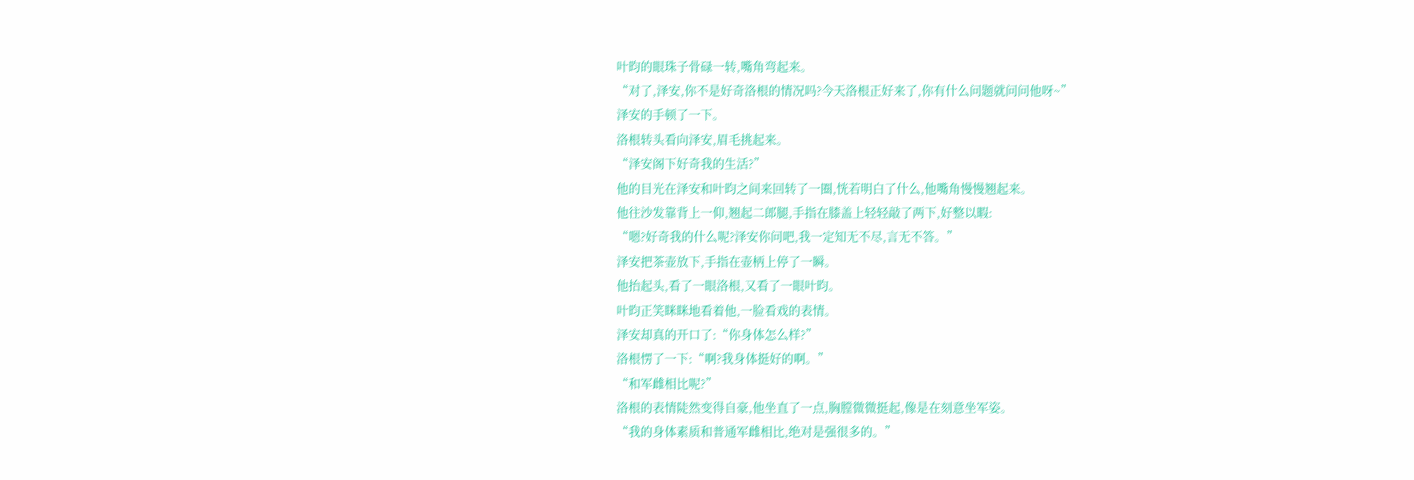叶昀的眼珠子骨碌一转,嘴角弯起来。
“对了,泽安,你不是好奇洛根的情况吗?今天洛根正好来了,你有什么问题就问问他呀~”
泽安的手顿了一下。
洛根转头看向泽安,眉毛挑起来。
“泽安阁下好奇我的生活?”
他的目光在泽安和叶昀之间来回转了一圈,恍若明白了什么,他嘴角慢慢翘起来。
他往沙发靠背上一仰,翘起二郎腿,手指在膝盖上轻轻敲了两下,好整以暇:
“嗯?好奇我的什么呢?泽安你问吧,我一定知无不尽,言无不答。”
泽安把茶壶放下,手指在壶柄上停了一瞬。
他抬起头,看了一眼洛根,又看了一眼叶昀。
叶昀正笑眯眯地看着他,一脸看戏的表情。
泽安却真的开口了:“你身体怎么样?”
洛根愣了一下:“啊?我身体挺好的啊。”
“和军雌相比呢?”
洛根的表情陡然变得自豪,他坐直了一点,胸膛微微挺起,像是在刻意坐军姿。
“我的身体素质和普通军雌相比,绝对是强很多的。”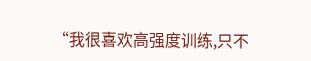“我很喜欢高强度训练,只不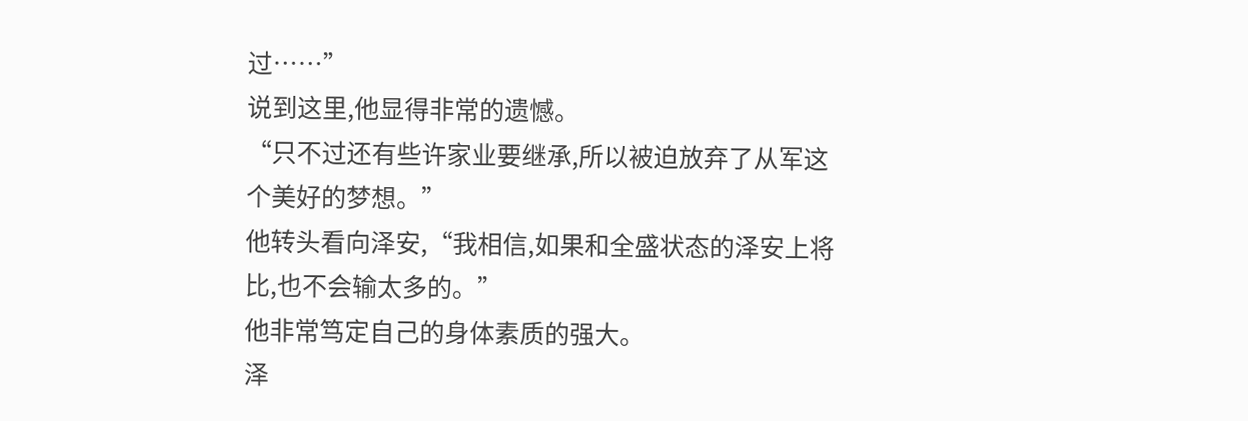过……”
说到这里,他显得非常的遗憾。
“只不过还有些许家业要继承,所以被迫放弃了从军这个美好的梦想。”
他转头看向泽安,“我相信,如果和全盛状态的泽安上将比,也不会输太多的。”
他非常笃定自己的身体素质的强大。
泽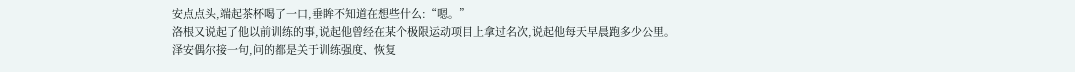安点点头,端起茶杯喝了一口,垂眸不知道在想些什么:“嗯。”
洛根又说起了他以前训练的事,说起他曾经在某个极限运动项目上拿过名次,说起他每天早晨跑多少公里。
泽安偶尔接一句,问的都是关于训练强度、恢复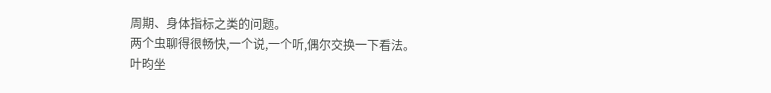周期、身体指标之类的问题。
两个虫聊得很畅快,一个说,一个听,偶尔交换一下看法。
叶昀坐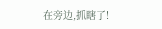在旁边,抓瞎了!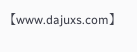【www.dajuxs.com】